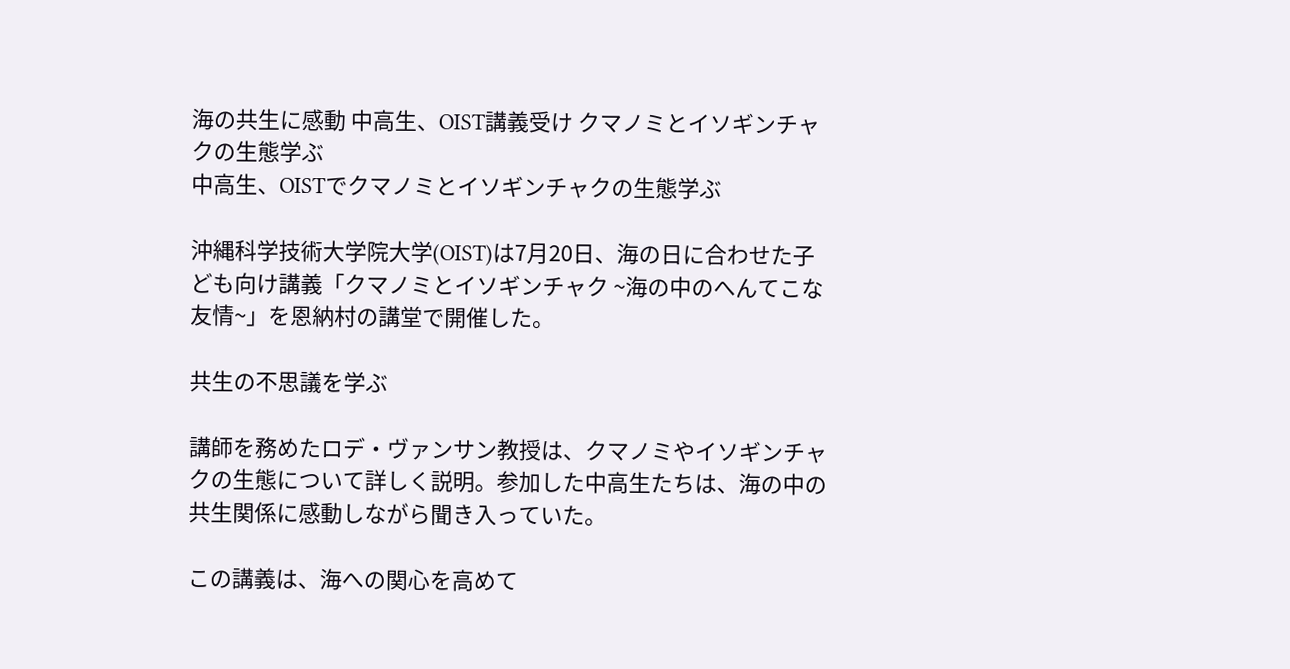海の共生に感動 中高生、OIST講義受け クマノミとイソギンチャクの生態学ぶ
中高生、OISTでクマノミとイソギンチャクの生態学ぶ

沖縄科学技術大学院大学(OIST)は7月20日、海の日に合わせた子ども向け講義「クマノミとイソギンチャク ~海の中のへんてこな友情~」を恩納村の講堂で開催した。

共生の不思議を学ぶ

講師を務めたロデ・ヴァンサン教授は、クマノミやイソギンチャクの生態について詳しく説明。参加した中高生たちは、海の中の共生関係に感動しながら聞き入っていた。

この講義は、海への関心を高めて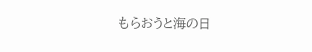もらおうと海の日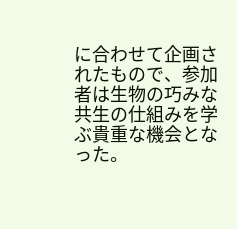に合わせて企画されたもので、参加者は生物の巧みな共生の仕組みを学ぶ貴重な機会となった。